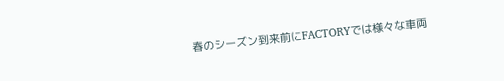春のシーズン到来前にFACTORYでは様々な車両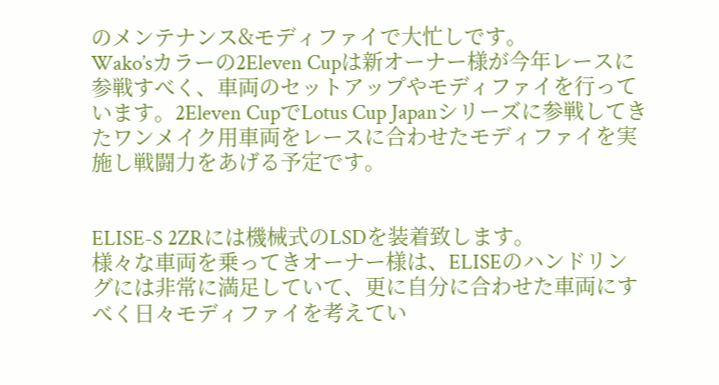のメンテナンス&モディファイで大忙しです。
Wako’sカラーの2Eleven Cupは新オーナー様が今年レースに参戦すべく、車両のセットアップやモディファイを行っています。2Eleven CupでLotus Cup Japanシリーズに参戦してきたワンメイク用車両をレースに合わせたモディファイを実施し戦闘力をあげる予定です。


ELISE-S 2ZRには機械式のLSDを装着致します。
様々な車両を乗ってきオーナー様は、ELISEのハンドリングには非常に満足していて、更に自分に合わせた車両にすべく日々モディファイを考えてい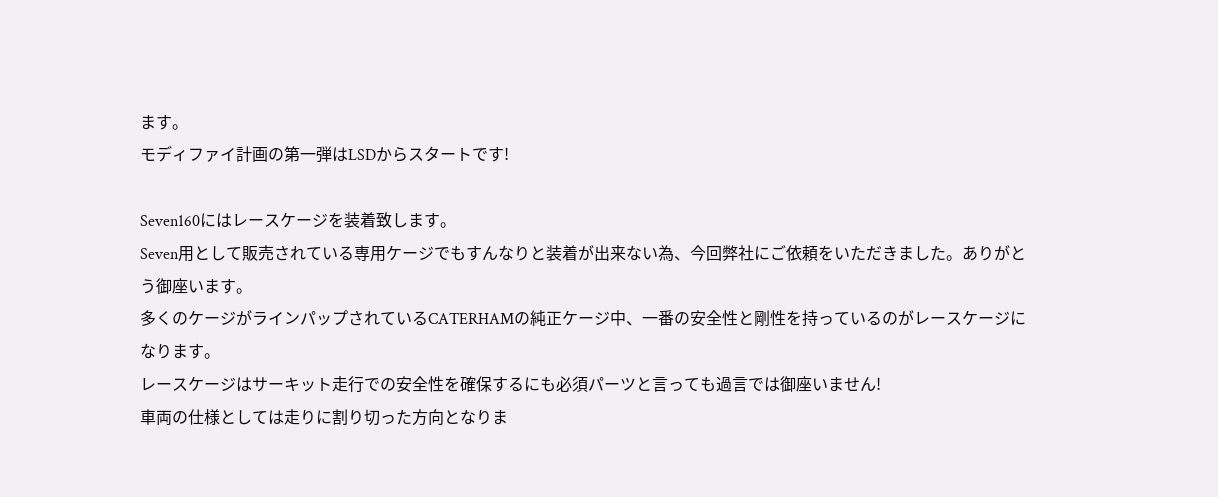ます。
モディファイ計画の第一弾はLSDからスタートです!

Seven160にはレースケージを装着致します。
Seven用として販売されている専用ケージでもすんなりと装着が出来ない為、今回弊社にご依頼をいただきました。ありがとう御座います。
多くのケージがラインパップされているCATERHAMの純正ケージ中、一番の安全性と剛性を持っているのがレースケージになります。
レースケージはサーキット走行での安全性を確保するにも必須パーツと言っても過言では御座いません!
車両の仕様としては走りに割り切った方向となりま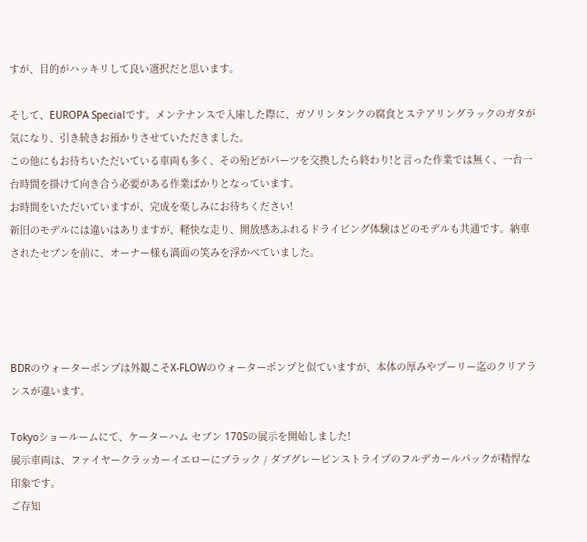すが、目的がハッキリして良い選択だと思います。

そして、EUROPA Specialです。メンテナンスで入庫した際に、ガソリンタンクの腐食とステアリングラックのガタが気になり、引き続きお預かりさせていただきました。
この他にもお待ちいただいている車両も多く、その殆どがパーツを交換したら終わり!と言った作業では無く、一台一台時間を掛けて向き合う必要がある作業ばかりとなっています。
お時間をいただいていますが、完成を楽しみにお待ちください!
新旧のモデルには違いはありますが、軽快な走り、開放感あふれるドライビング体験はどのモデルも共通です。納車されたセブンを前に、オーナー様も満面の笑みを浮かべていました。




BDRのウォーターポンプは外観こそX-FLOWのウォーターポンプと似ていますが、本体の厚みやプーリー迄のクリアランスが違います。

Tokyoショールームにて、ケーターハム セブン 170Sの展示を開始しました!
展示車両は、ファイヤークラッカーイエローにブラック / ダブグレーピンストライプのフルデカールパックが精悍な印象です。
ご存知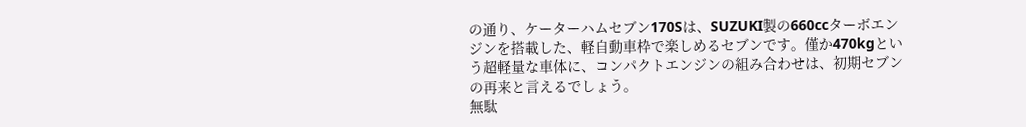の通り、ケーターハムセブン170Sは、SUZUKI製の660ccターボエンジンを搭載した、軽自動車枠で楽しめるセブンです。僅か470kgという超軽量な車体に、コンパクトエンジンの組み合わせは、初期セブンの再来と言えるでしょう。
無駄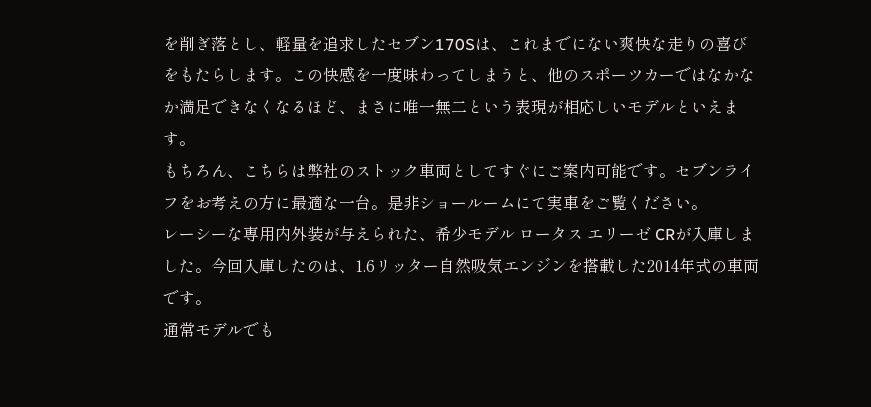を削ぎ落とし、軽量を追求したセブン170Sは、これまでにない爽快な走りの喜びをもたらします。この快感を一度味わってしまうと、他のスポーツカーではなかなか満足できなくなるほど、まさに唯一無二という表現が相応しいモデルといえます。
もちろん、こちらは弊社のストック車両としてすぐにご案内可能です。セブンライフをお考えの方に最適な一台。是非ショールームにて実車をご覧ください。
レーシーな専用内外装が与えられた、希少モデル ロータス エリーゼ CRが入庫しました。今回入庫したのは、1.6リッター自然吸気エンジンを搭載した2014年式の車両です。
通常モデルでも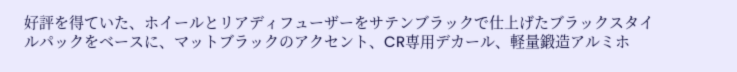好評を得ていた、ホイールとリアディフューザーをサテンブラックで仕上げたブラックスタイルパックをベースに、マットブラックのアクセント、CR専用デカール、軽量鍛造アルミホ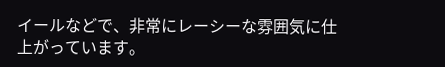イールなどで、非常にレーシーな雰囲気に仕上がっています。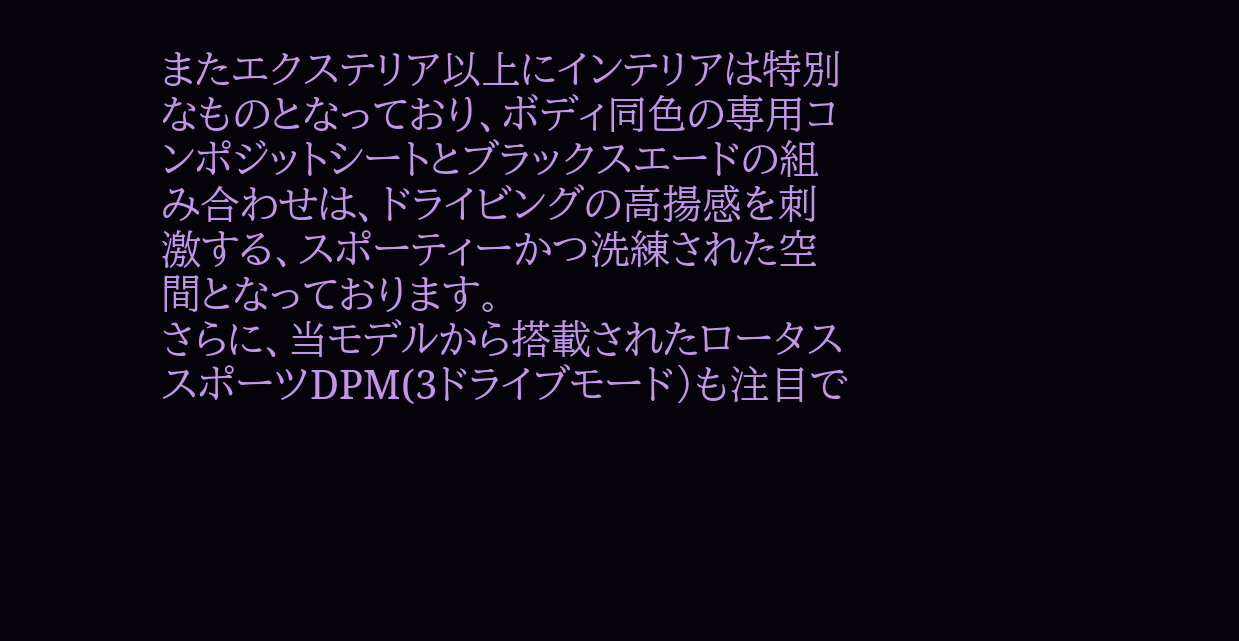またエクステリア以上にインテリアは特別なものとなっており、ボディ同色の専用コンポジットシートとブラックスエードの組み合わせは、ドライビングの高揚感を刺激する、スポーティーかつ洗練された空間となっております。
さらに、当モデルから搭載されたロータススポーツDPM(3ドライブモード)も注目で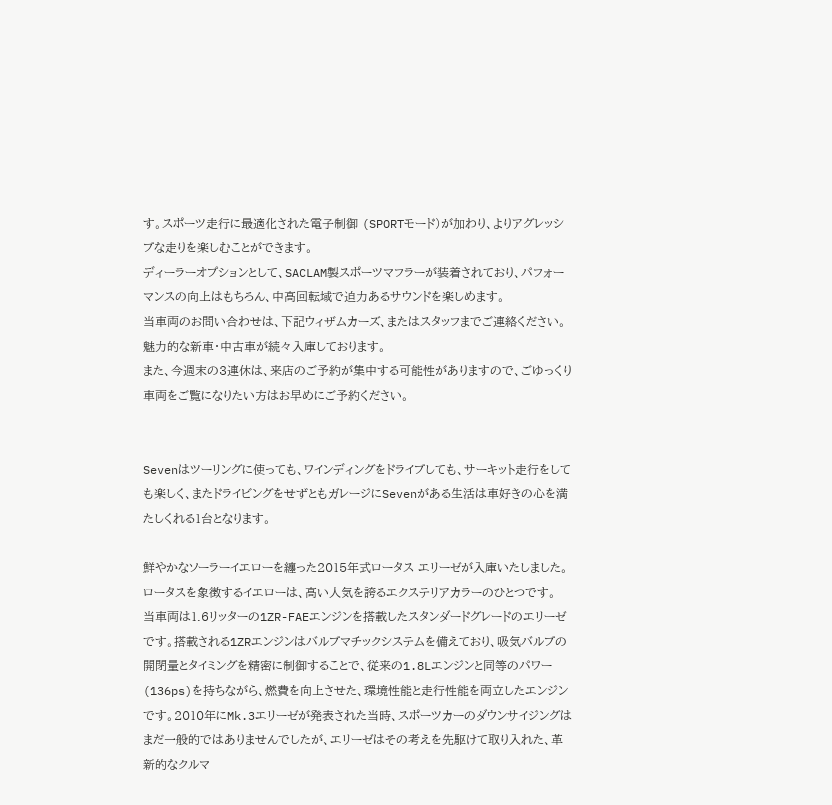す。スポーツ走行に最適化された電子制御 (SPORTモード)が加わり、よりアグレッシブな走りを楽しむことができます。
ディーラーオプションとして、SACLAM製スポーツマフラーが装着されており、パフォーマンスの向上はもちろん、中高回転域で迫力あるサウンドを楽しめます。
当車両のお問い合わせは、下記ウィザムカーズ、またはスタッフまでご連絡ください。
魅力的な新車・中古車が続々入庫しております。
また、今週末の3連休は、来店のご予約が集中する可能性がありますので、ごゆっくり車両をご覧になりたい方はお早めにご予約ください。


Sevenはツーリングに使っても、ワインディングをドライブしても、サーキット走行をしても楽しく、またドライビングをせずともガレージにSevenがある生活は車好きの心を満たしくれる1台となります。

鮮やかなソーラーイエローを纏った2015年式ロータス エリーゼが入庫いたしました。ロータスを象徴するイエローは、高い人気を誇るエクステリアカラーのひとつです。
当車両は1.6リッターの1ZR-FAEエンジンを搭載したスタンダードグレードのエリーゼです。搭載される1ZRエンジンはバルブマチックシステムを備えており、吸気バルブの開閉量とタイミングを精密に制御することで、従来の1.8Lエンジンと同等のパワー(136ps)を持ちながら、燃費を向上させた、環境性能と走行性能を両立したエンジンです。2010年にMk.3エリーゼが発表された当時、スポーツカーのダウンサイジングはまだ一般的ではありませんでしたが、エリーゼはその考えを先駆けて取り入れた、革新的なクルマ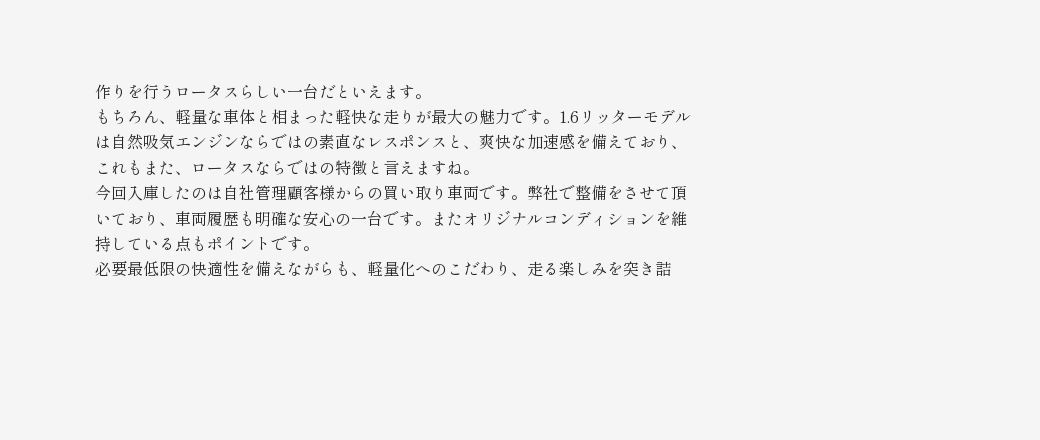作りを行うロータスらしい一台だといえます。
もちろん、軽量な車体と相まった軽快な走りが最大の魅力です。1.6リッターモデルは自然吸気エンジンならではの素直なレスポンスと、爽快な加速感を備えており、これもまた、ロータスならではの特徴と言えますね。
今回入庫したのは自社管理顧客様からの買い取り車両です。弊社で整備をさせて頂いており、車両履歴も明確な安心の一台です。またオリジナルコンディションを維持している点もポイントです。
必要最低限の快適性を備えながらも、軽量化へのこだわり、走る楽しみを突き詰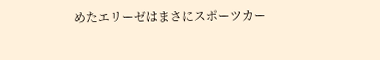めたエリーゼはまさにスポーツカー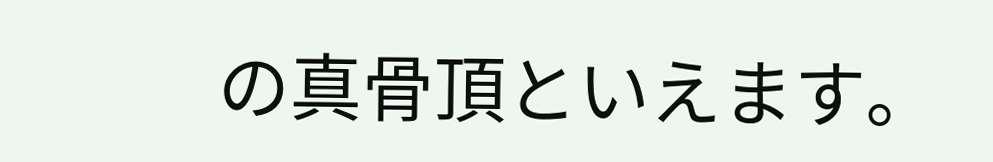の真骨頂といえます。